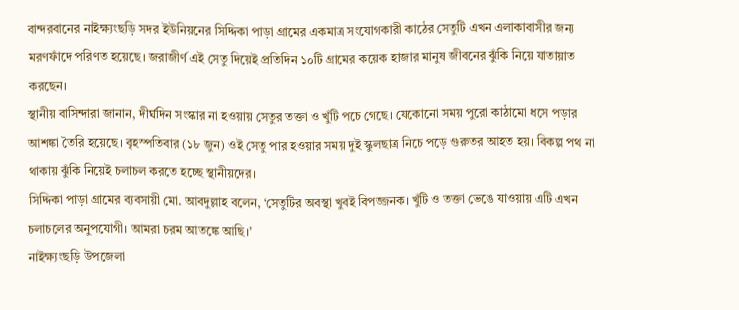বান্দরবানের নাইক্ষ্যংছড়ি সদর ইউনিয়নের সিদ্দিকা পাড়া গ্রামের একমাত্র সংযোগকারী কাঠের সেতুটি এখন এলাকাবাসীর জন্য মরণফাঁদে পরিণত হয়েছে। জরাজীর্ণ এই সেতু দিয়েই প্রতিদিন ১০টি গ্রামের কয়েক হাজার মানুষ জীবনের ঝুঁকি নিয়ে যাতায়াত করছেন।
স্থানীয় বাসিন্দারা জানান, দীর্ঘদিন সংস্কার না হওয়ায় সেতুর তক্তা ও খুঁটি পচে গেছে। যেকোনো সময় পুরো কাঠামো ধসে পড়ার আশঙ্কা তৈরি হয়েছে। বৃহস্পতিবার (১৮ জুন) ওই সেতু পার হওয়ার সময় দুই স্কুলছাত্র নিচে পড়ে গুরুতর আহত হয়। বিকল্প পথ না থাকায় ঝুঁকি নিয়েই চলাচল করতে হচ্ছে স্থানীয়দের।
সিদ্দিকা পাড়া গ্রামের ব্যবসায়ী মো. আবদুল্লাহ বলেন, ‘সেতুটির অবস্থা খুবই বিপজ্জনক। খুঁটি ও তক্তা ভেঙে যাওয়ায় এটি এখন চলাচলের অনুপযোগী। আমরা চরম আতঙ্কে আছি।’
নাইক্ষ্যংছড়ি উপজেলা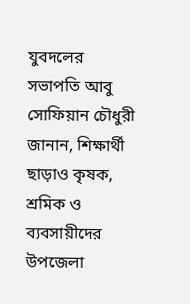যুবদলের সভাপতি আবু সোফিয়ান চৌধুরী জানান, শিক্ষার্থী ছাড়াও কৃষক, শ্রমিক ও ব্যবসায়ীদের উপজেলা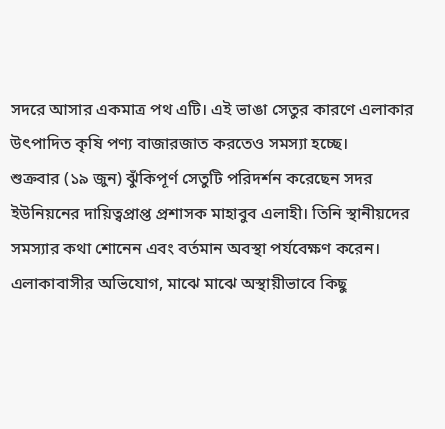সদরে আসার একমাত্র পথ এটি। এই ভাঙা সেতুর কারণে এলাকার উৎপাদিত কৃষি পণ্য বাজারজাত করতেও সমস্যা হচ্ছে।
শুক্রবার (১৯ জুন) ঝুঁকিপূর্ণ সেতুটি পরিদর্শন করেছেন সদর ইউনিয়নের দায়িত্বপ্রাপ্ত প্রশাসক মাহাবুব এলাহী। তিনি স্থানীয়দের সমস্যার কথা শোনেন এবং বর্তমান অবস্থা পর্যবেক্ষণ করেন। এলাকাবাসীর অভিযোগ, মাঝে মাঝে অস্থায়ীভাবে কিছু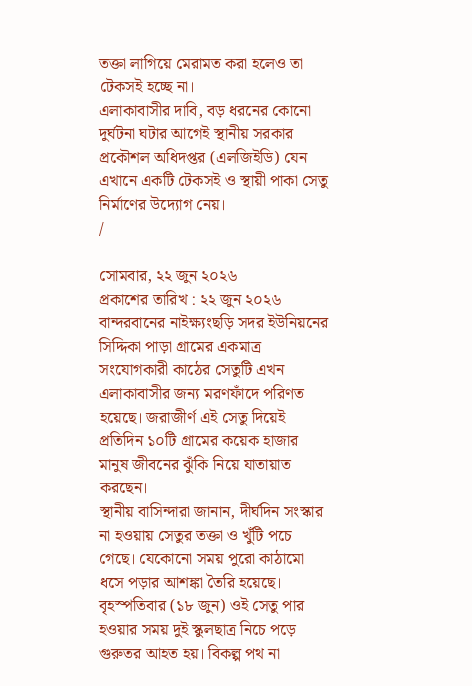তক্তা লাগিয়ে মেরামত করা হলেও তা টেকসই হচ্ছে না।
এলাকাবাসীর দাবি, বড় ধরনের কোনো দুর্ঘটনা ঘটার আগেই স্থানীয় সরকার প্রকৌশল অধিদপ্তর (এলজিইডি) যেন এখানে একটি টেকসই ও স্থায়ী পাকা সেতু নির্মাণের উদ্যোগ নেয়।
/

সোমবার, ২২ জুন ২০২৬
প্রকাশের তারিখ : ২২ জুন ২০২৬
বান্দরবানের নাইক্ষ্যংছড়ি সদর ইউনিয়নের সিদ্দিকা পাড়া গ্রামের একমাত্র সংযোগকারী কাঠের সেতুটি এখন এলাকাবাসীর জন্য মরণফাঁদে পরিণত হয়েছে। জরাজীর্ণ এই সেতু দিয়েই প্রতিদিন ১০টি গ্রামের কয়েক হাজার মানুষ জীবনের ঝুঁকি নিয়ে যাতায়াত করছেন।
স্থানীয় বাসিন্দারা জানান, দীর্ঘদিন সংস্কার না হওয়ায় সেতুর তক্তা ও খুঁটি পচে গেছে। যেকোনো সময় পুরো কাঠামো ধসে পড়ার আশঙ্কা তৈরি হয়েছে। বৃহস্পতিবার (১৮ জুন) ওই সেতু পার হওয়ার সময় দুই স্কুলছাত্র নিচে পড়ে গুরুতর আহত হয়। বিকল্প পথ না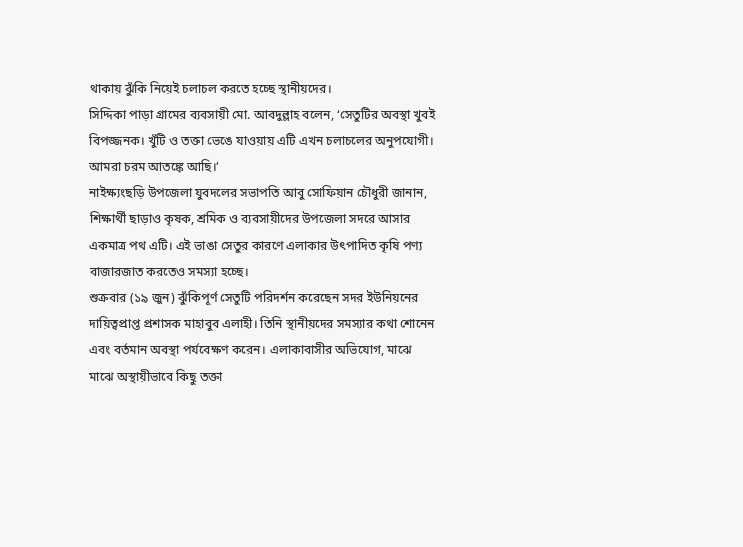থাকায় ঝুঁকি নিয়েই চলাচল করতে হচ্ছে স্থানীয়দের।
সিদ্দিকা পাড়া গ্রামের ব্যবসায়ী মো. আবদুল্লাহ বলেন, ‘সেতুটির অবস্থা খুবই বিপজ্জনক। খুঁটি ও তক্তা ভেঙে যাওয়ায় এটি এখন চলাচলের অনুপযোগী। আমরা চরম আতঙ্কে আছি।’
নাইক্ষ্যংছড়ি উপজেলা যুবদলের সভাপতি আবু সোফিয়ান চৌধুরী জানান, শিক্ষার্থী ছাড়াও কৃষক, শ্রমিক ও ব্যবসায়ীদের উপজেলা সদরে আসার একমাত্র পথ এটি। এই ভাঙা সেতুর কারণে এলাকার উৎপাদিত কৃষি পণ্য বাজারজাত করতেও সমস্যা হচ্ছে।
শুক্রবার (১৯ জুন) ঝুঁকিপূর্ণ সেতুটি পরিদর্শন করেছেন সদর ইউনিয়নের দায়িত্বপ্রাপ্ত প্রশাসক মাহাবুব এলাহী। তিনি স্থানীয়দের সমস্যার কথা শোনেন এবং বর্তমান অবস্থা পর্যবেক্ষণ করেন। এলাকাবাসীর অভিযোগ, মাঝে মাঝে অস্থায়ীভাবে কিছু তক্তা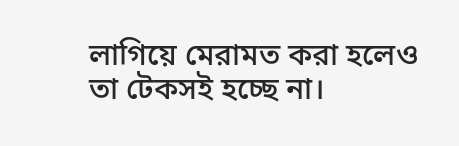লাগিয়ে মেরামত করা হলেও তা টেকসই হচ্ছে না।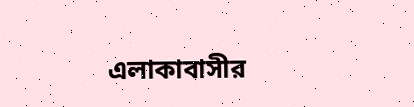এলাকাবাসীর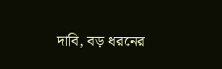দাবি, বড় ধরনের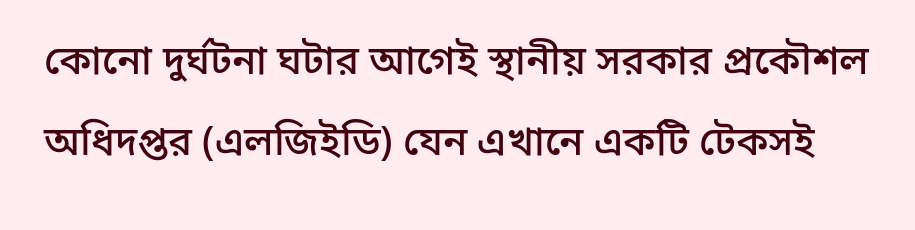কোনো দুর্ঘটনা ঘটার আগেই স্থানীয় সরকার প্রকৌশল অধিদপ্তর (এলজিইডি) যেন এখানে একটি টেকসই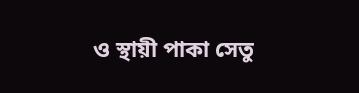ও স্থায়ী পাকা সেতু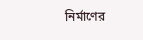নির্মাণের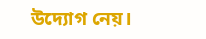উদ্যোগ নেয়।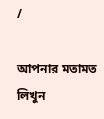/

আপনার মতামত লিখুন